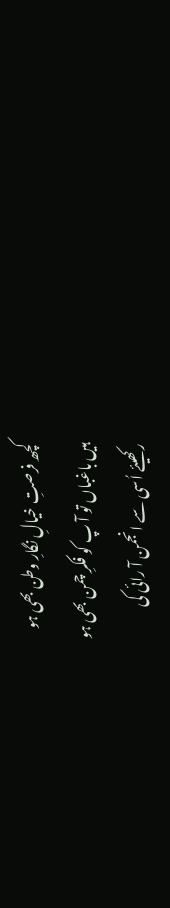کچھ فرصتِ خیالِ نگارِ وطن بھی ہو
ہیں باغباں تو آ پ کو فکرِ چمن بھی ہو
رکھیئے اُسی سے انجمن آ رائی کی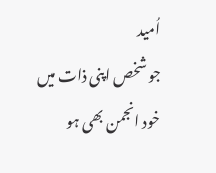اُمید
جو شخص اپنی ذات میں خود انجمن بھی ہو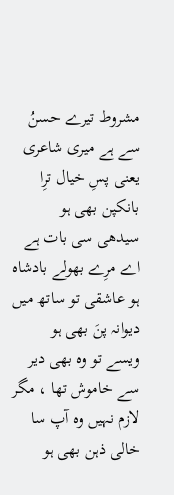مشروط تیرے حسنُ سے ہے میری شاعری
یعنی پسِ خیال ترِا بانکپن بھی ہو
سیدھی سی بات ہے اے مرِے بھولے بادشاہ
ہو عاشقی تو ساتھ میں دیوانہ پنَ بھی ہو
ویسے تو وہ بھی دیر سے خاموش تھا ، مگر
لازم نہیں وہ آپ سا خالی ذہن بھی ہو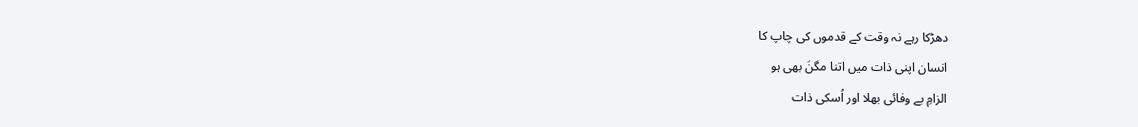دھڑکا رہے نہ وقت کے قدموں کی چاپ کا
انسان اپنی ذات میں اتنا مگنَ بھی ہو
الزامِ بے وفائی بھلا اور اُسکی ذات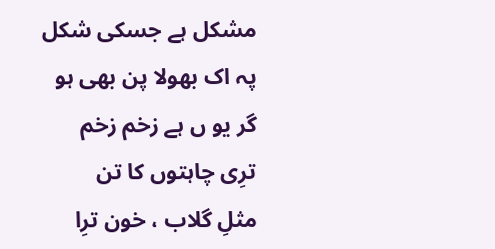مشکل ہے جسکی شکل پہ اک بھولا پن بھی ہو
گر یو ں ہے زخم زخم ترِی چاہتوں کا تن
مثلِ گلاب ، خون ترِا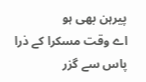پیرہن بھی ہو
اے وقت مسکرا کے ذرا پاس سے گزر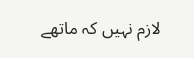لازم نہیں کہ ماتھے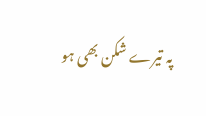پہ تیرے شکن بھی ہو